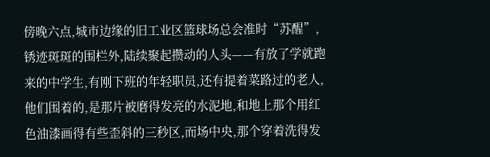傍晚六点,城市边缘的旧工业区篮球场总会准时“苏醒”,锈迹斑斑的围栏外,陆续聚起攒动的人头——有放了学就跑来的中学生,有刚下班的年轻职员,还有提着菜路过的老人,他们围着的,是那片被磨得发亮的水泥地,和地上那个用红色油漆画得有些歪斜的三秒区,而场中央,那个穿着洗得发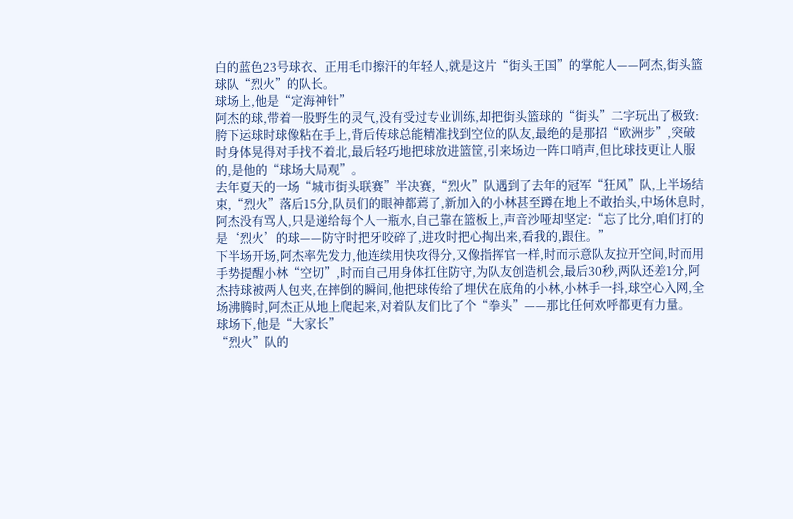白的蓝色23号球衣、正用毛巾擦汗的年轻人,就是这片“街头王国”的掌舵人——阿杰,街头篮球队“烈火”的队长。
球场上,他是“定海神针”
阿杰的球,带着一股野生的灵气,没有受过专业训练,却把街头篮球的“街头”二字玩出了极致:胯下运球时球像粘在手上,背后传球总能精准找到空位的队友,最绝的是那招“欧洲步”,突破时身体晃得对手找不着北,最后轻巧地把球放进篮筐,引来场边一阵口哨声,但比球技更让人服的,是他的“球场大局观”。
去年夏天的一场“城市街头联赛”半决赛,“烈火”队遇到了去年的冠军“狂风”队,上半场结束,“烈火”落后15分,队员们的眼神都蔫了,新加入的小林甚至蹲在地上不敢抬头,中场休息时,阿杰没有骂人,只是递给每个人一瓶水,自己靠在篮板上,声音沙哑却坚定:“忘了比分,咱们打的是‘烈火’的球——防守时把牙咬碎了,进攻时把心掏出来,看我的,跟住。”
下半场开场,阿杰率先发力,他连续用快攻得分,又像指挥官一样,时而示意队友拉开空间,时而用手势提醒小林“空切”,时而自己用身体扛住防守,为队友创造机会,最后30秒,两队还差1分,阿杰持球被两人包夹,在摔倒的瞬间,他把球传给了埋伏在底角的小林,小林手一抖,球空心入网,全场沸腾时,阿杰正从地上爬起来,对着队友们比了个“拳头”——那比任何欢呼都更有力量。
球场下,他是“大家长”
“烈火”队的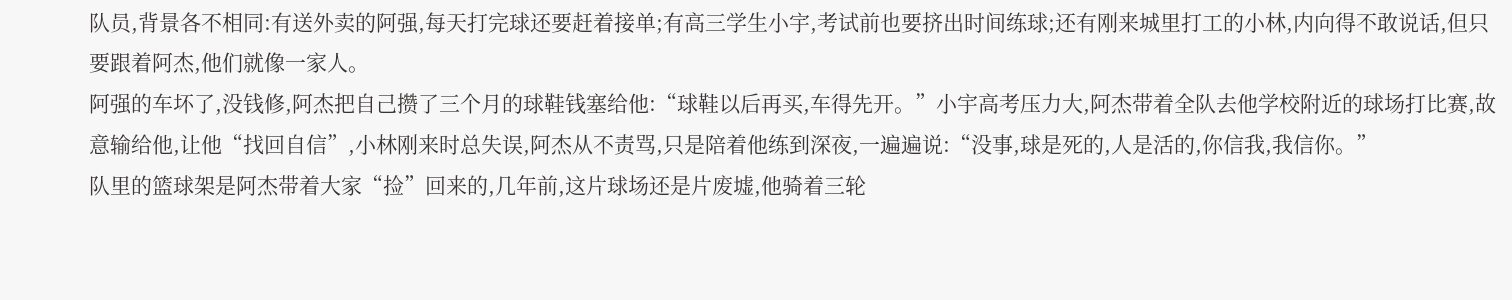队员,背景各不相同:有送外卖的阿强,每天打完球还要赶着接单;有高三学生小宇,考试前也要挤出时间练球;还有刚来城里打工的小林,内向得不敢说话,但只要跟着阿杰,他们就像一家人。
阿强的车坏了,没钱修,阿杰把自己攒了三个月的球鞋钱塞给他:“球鞋以后再买,车得先开。”小宇高考压力大,阿杰带着全队去他学校附近的球场打比赛,故意输给他,让他“找回自信”,小林刚来时总失误,阿杰从不责骂,只是陪着他练到深夜,一遍遍说:“没事,球是死的,人是活的,你信我,我信你。”
队里的篮球架是阿杰带着大家“捡”回来的,几年前,这片球场还是片废墟,他骑着三轮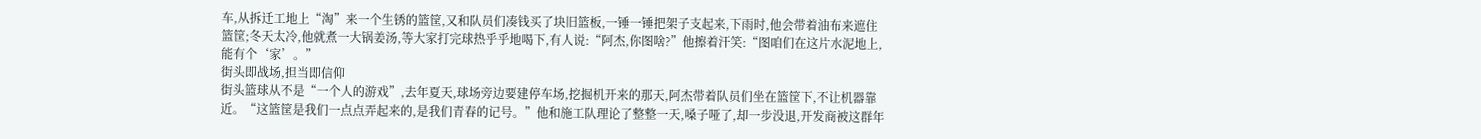车,从拆迁工地上“淘”来一个生锈的篮筐,又和队员们凑钱买了块旧篮板,一锤一锤把架子支起来,下雨时,他会带着油布来遮住篮筐;冬天太冷,他就煮一大锅姜汤,等大家打完球热乎乎地喝下,有人说:“阿杰,你图啥?”他擦着汗笑:“图咱们在这片水泥地上,能有个‘家’。”
街头即战场,担当即信仰
街头篮球从不是“一个人的游戏”,去年夏天,球场旁边要建停车场,挖掘机开来的那天,阿杰带着队员们坐在篮筐下,不让机器靠近。“这篮筐是我们一点点弄起来的,是我们青春的记号。”他和施工队理论了整整一天,嗓子哑了,却一步没退,开发商被这群年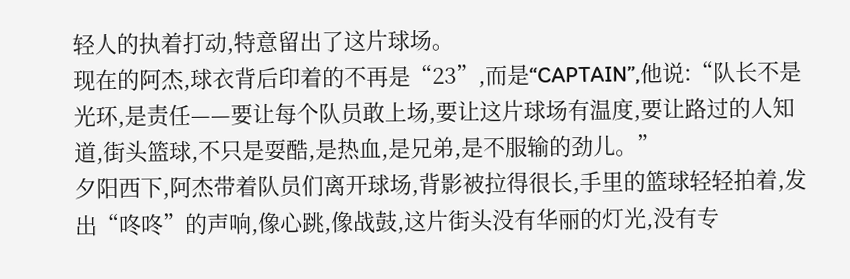轻人的执着打动,特意留出了这片球场。
现在的阿杰,球衣背后印着的不再是“23”,而是“CAPTAIN”,他说:“队长不是光环,是责任——要让每个队员敢上场,要让这片球场有温度,要让路过的人知道,街头篮球,不只是耍酷,是热血,是兄弟,是不服输的劲儿。”
夕阳西下,阿杰带着队员们离开球场,背影被拉得很长,手里的篮球轻轻拍着,发出“咚咚”的声响,像心跳,像战鼓,这片街头没有华丽的灯光,没有专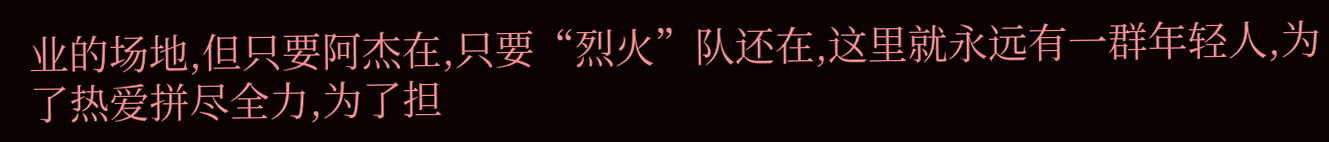业的场地,但只要阿杰在,只要“烈火”队还在,这里就永远有一群年轻人,为了热爱拼尽全力,为了担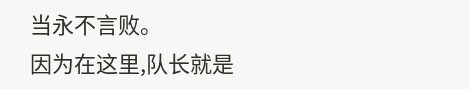当永不言败。
因为在这里,队长就是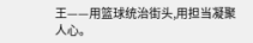王——用篮球统治街头,用担当凝聚人心。